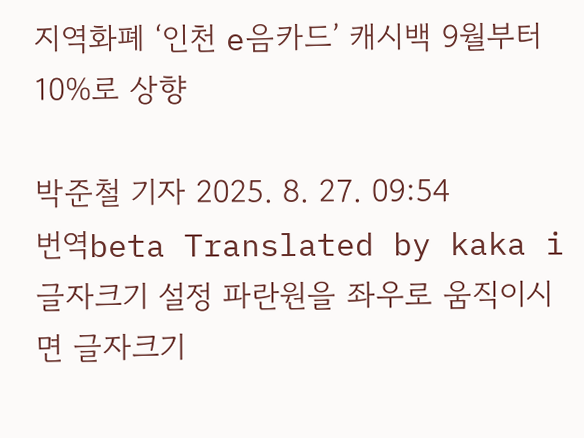지역화폐 ‘인천 e음카드’ 캐시백 9월부터 10%로 상향

박준철 기자 2025. 8. 27. 09:54
번역beta Translated by kaka i
글자크기 설정 파란원을 좌우로 움직이시면 글자크기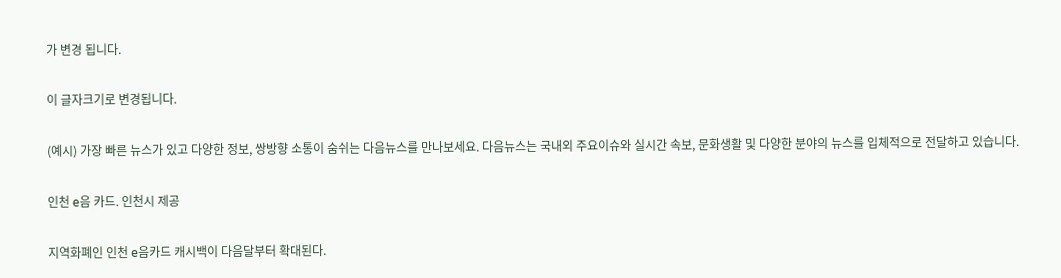가 변경 됩니다.

이 글자크기로 변경됩니다.

(예시) 가장 빠른 뉴스가 있고 다양한 정보, 쌍방향 소통이 숨쉬는 다음뉴스를 만나보세요. 다음뉴스는 국내외 주요이슈와 실시간 속보, 문화생활 및 다양한 분야의 뉴스를 입체적으로 전달하고 있습니다.

인천 e음 카드. 인천시 제공

지역화폐인 인천 e음카드 캐시백이 다음달부터 확대된다.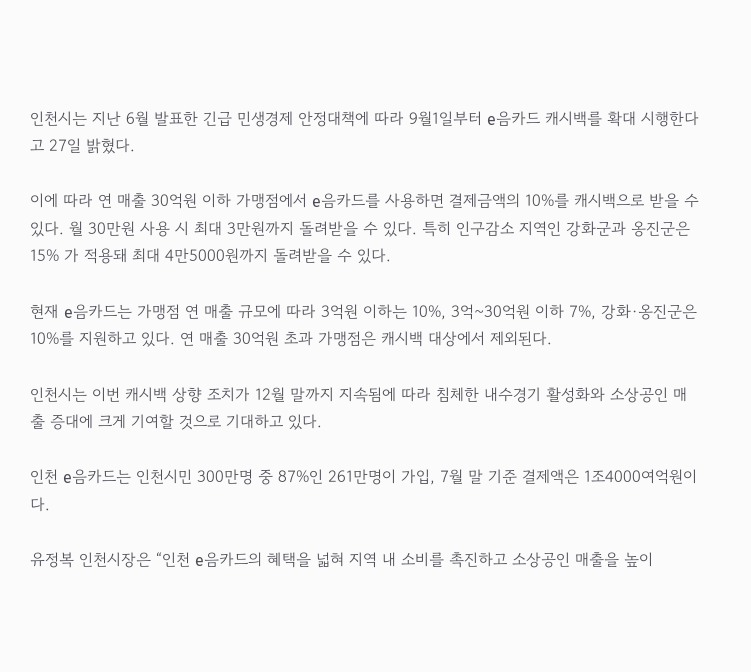인천시는 지난 6월 발표한 긴급 민생경제 안정대책에 따라 9월1일부터 e음카드 캐시백를 확대 시행한다고 27일 밝혔다.

이에 따라 연 매출 30억원 이하 가맹점에서 e음카드를 사용하면 결제금액의 10%를 캐시백으로 받을 수 있다. 월 30만원 사용 시 최대 3만원까지 돌려받을 수 있다. 특히 인구감소 지역인 강화군과 옹진군은 15% 가 적용돼 최대 4만5000원까지 돌려받을 수 있다.

현재 e음카드는 가맹점 연 매출 규모에 따라 3억원 이하는 10%, 3억~30억원 이하 7%, 강화·옹진군은 10%를 지원하고 있다. 연 매출 30억원 초과 가맹점은 캐시백 대상에서 제외된다.

인천시는 이번 캐시백 상향 조치가 12월 말까지 지속됨에 따라 침체한 내수경기 활성화와 소상공인 매출 증대에 크게 기여할 것으로 기대하고 있다.

인천 e음카드는 인천시민 300만명 중 87%인 261만명이 가입, 7월 말 기준 결제액은 1조4000여억원이다.

유정복 인천시장은 “인천 e음카드의 혜택을 넓혀 지역 내 소비를 촉진하고 소상공인 매출을 높이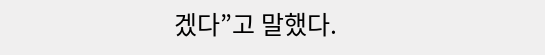겠다”고 말했다.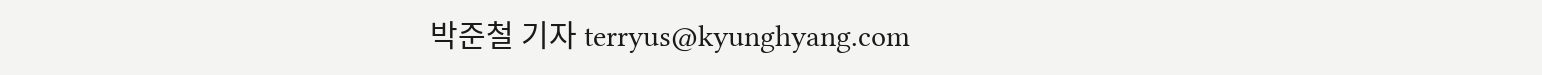박준철 기자 terryus@kyunghyang.com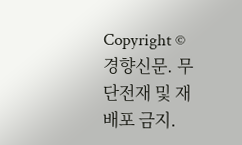Copyright © 경향신문. 무단전재 및 재배포 금지.